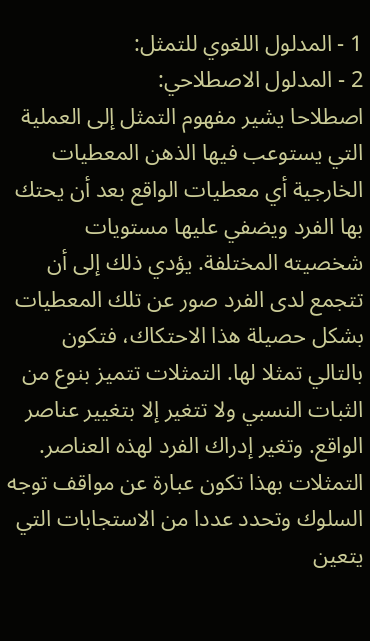1 - المدلول اللغوي للتمثل:
2 - المدلول الاصطلاحي:
اصطلاحا يشير مفهوم التمثل إلى العملية التي يستوعب فيها الذهن المعطيات الخارجية أي معطيات الواقع بعد أن يحتك بها الفرد ويضفي عليها مستويات شخصيته المختلفة. يؤدي ذلك إلى أن تتجمع لدى الفرد صور عن تلك المعطيات بشكل حصيلة هذا الاحتكاك، فتكون بالتالي تمثلا لها. التمثلات تتميز بنوع من الثبات النسبي ولا تتغير إلا بتغيير عناصر الواقع. وتغير إدراك الفرد لهذه العناصر. التمثلات بهذا تكون عبارة عن مواقف توجه السلوك وتحدد عددا من الاستجابات التي يتعين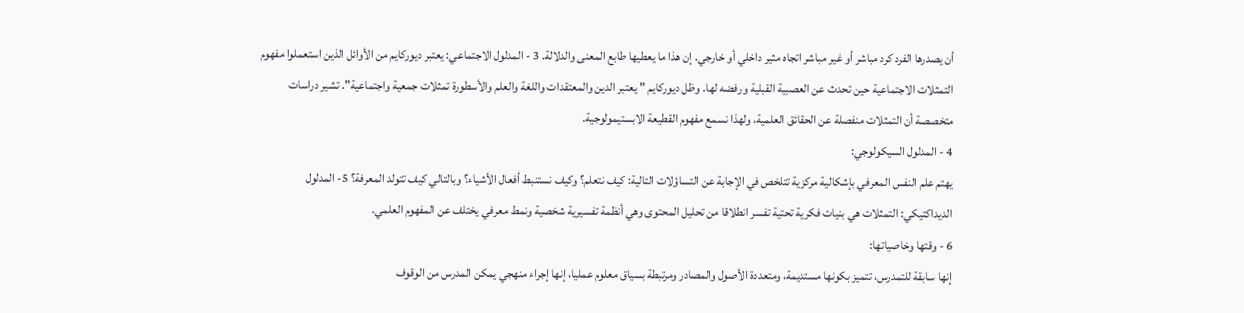أن يصدرها الفرد كرد مباشر أو غير مباشر اتجاه مثير داخلي أو خارجي. إن هذا ما يعطيها طابع المعنى والدلالة. 3 - المدلول الاجتماعي: يعتبر ديوركايم من الأوائل الذين استعملوا مفهوم التمثلات الاجتماعية حين تحدث عن العصبية القبلية ورفضه لها. وظل ديوركايم " يعتبر الدين والمعتقدات واللغة والعلم والأسطورة تمثلات جمعية واجتماعية". تشير دراسات متخصصة أن التمثلات منفصلة عن الحقائق العلمية، ولهذا نسمع مفهوم القطيعة الابستيمولوجية.
4 - المدلول السيكولوجي:
يهتم علم النفس المعرفي بإشكالية مركزية تتلخص في الإجابة عن التساؤلات التالية: كيف نتعلم؟ وكيف نستنبط أفعال الأشياء؟ وبالتالي كيف تتولد المعرفة؟ 5- المدلول الديداكتيكي: التمثلات هي بنيات فكرية تحتية تفسر انطلاقا من تحليل المحتوى وهي أنظمة تفسيرية شخصية ونمط معرفي يختلف عن المفهوم العلمي.
6 - وقتها وخاصياتها:
إنها سابقة للتمدرس، تتميز بكونها مستديمة، ومتعددة الأصول والمصادر ومرتبطة بسياق معلوم عمليا، إنها إجراء منهجي يمكن المدرس من الوقوف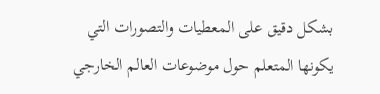بشكل دقيق على المعطيات والتصورات التي يكونها المتعلم حول موضوعات العالم الخارجي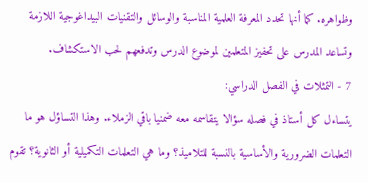وظواهره. كما أنها تحدد المعرفة العلمية المناسبة والوسائل والتقنيات البيداغوجية اللازمة وتساعد المدرس على تحفيز المتعلمين لموضوع الدرس وتدفعهم لحب الاستكشاف.
7 - التمثلات في الفصل الدراسي:
يتساءل كل أستاذ في فصله سؤالا يتقاسمه معه ضمنيا باقي الزملاء. وهذا التساؤل هو ما التعلمات الضرورية والأساسية بالنسبة للتلاميذ؟ وما هي التعلمات التكميلية أو الثانوية؟ تقوم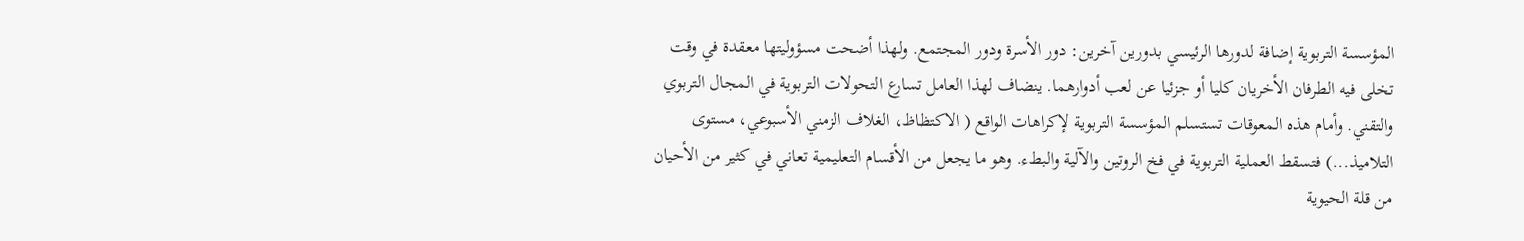المؤسسة التربوية إضافة لدورها الرئيسي بدورين آخرين: دور الأسرة ودور المجتمع. ولهذا أضحت مسؤوليتها معقدة في وقت تخلى فيه الطرفان الأخريان كليا أو جزئيا عن لعب أدوارهما. ينضاف لهذا العامل تسارع التحولات التربوية في المجال التربوي والتقني. وأمام هذه المعوقات تستسلم المؤسسة التربوية لإكراهات الواقع ( الاكتظاظ، الغلاف الزمني الأسبوعي، مستوى التلاميذ...) فتسقط العملية التربوية في فخ الروتين والآلية والبطء. وهو ما يجعل من الأقسام التعليمية تعاني في كثير من الأحيان من قلة الحيوية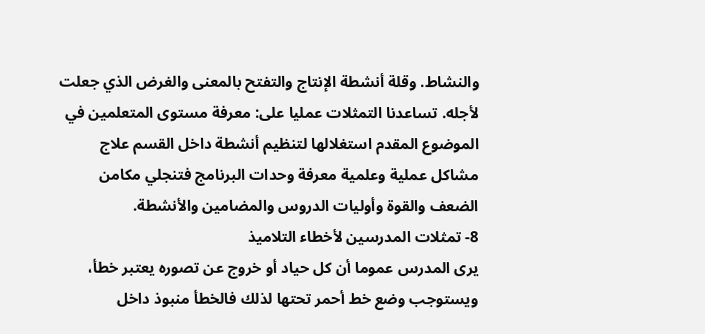والنشاط. وقلة أنشطة الإنتاج والتفتح بالمعنى والغرض الذي جعلت لأجله. تساعدنا التمثلات عمليا على: معرفة مستوى المتعلمين في الموضوع المقدم استغلالها لتنظيم أنشطة داخل القسم علاج مشاكل عملية وعلمية معرفة وحدات البرنامج فتنجلي مكامن الضعف والقوة وأوليات الدروس والمضامين والأنشطة.
8- تمثلات المدرسين لأخطاء التلاميذ
يرى المدرس عموما أن كل حياد أو خروج عن تصوره يعتبر خطأ، ويستوجب وضع خط أحمر تحتها لذلك فالخطأ منبوذ داخل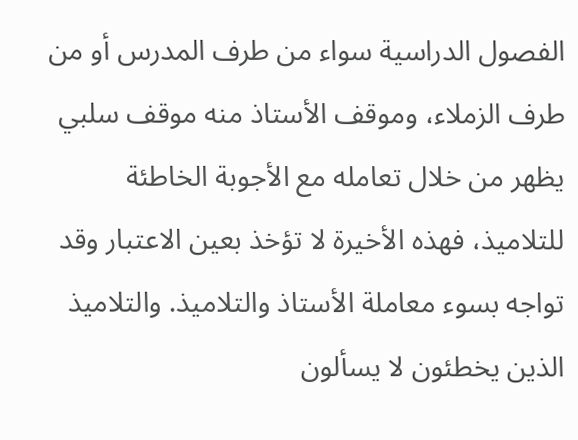الفصول الدراسية سواء من طرف المدرس أو من طرف الزملاء، وموقف الأستاذ منه موقف سلبي يظهر من خلال تعامله مع الأجوبة الخاطئة للتلاميذ، فهذه الأخيرة لا تؤخذ بعين الاعتبار وقد تواجه بسوء معاملة الأستاذ والتلاميذ. والتلاميذ الذين يخطئون لا يسألون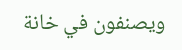ويصنفون في خانة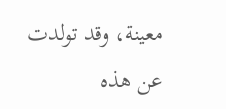معينة، وقد تولدت عن هذه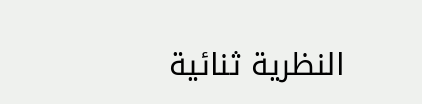النظرية ثنائية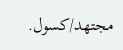مجتهد/كسول.